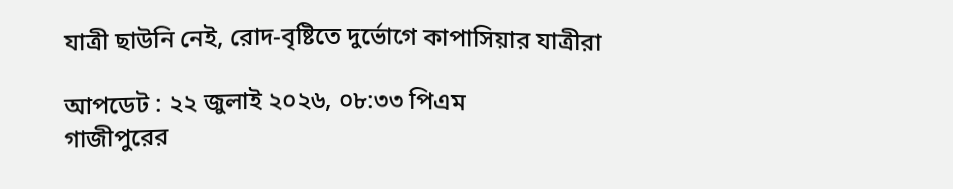যাত্রী ছাউনি নেই, রোদ-বৃষ্টিতে দুর্ভোগে কাপাসিয়ার যাত্রীরা

আপডেট : ২২ জুলাই ২০২৬, ০৮:৩৩ পিএম
গাজীপুরের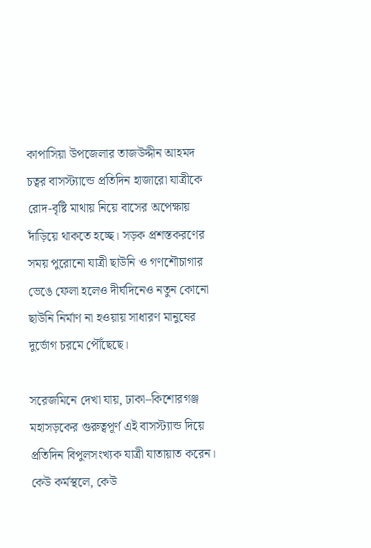কাপাসিয়া উপজেলার তাজউদ্দীন আহমদ চত্বর বাসস্ট্যান্ডে প্রতিদিন হাজারো যাত্রীকে রোদ-বৃষ্টি মাথায় নিয়ে বাসের অপেক্ষায় দাঁড়িয়ে থাকতে হচ্ছে। সড়ক প্রশস্তকরণের সময় পুরোনো যাত্রী ছাউনি ও গণশৌচাগার ভেঙে ফেলা হলেও দীর্ঘদিনেও নতুন কোনো ছাউনি নির্মাণ না হওয়ায় সাধারণ মানুষের দুর্ভোগ চরমে পৌঁছেছে।

সরেজমিনে দেখা যায়, ঢাকা–কিশোরগঞ্জ মহাসড়কের গুরুত্বপূর্ণ এই বাসস্ট্যান্ড দিয়ে প্রতিদিন বিপুলসংখ্যক যাত্রী যাতায়াত করেন। কেউ কর্মস্থলে, কেউ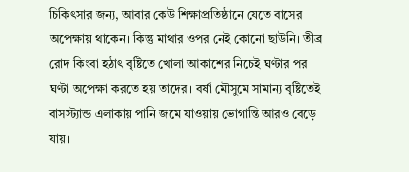চিকিৎসার জন্য, আবার কেউ শিক্ষাপ্রতিষ্ঠানে যেতে বাসের অপেক্ষায় থাকেন। কিন্তু মাথার ওপর নেই কোনো ছাউনি। তীব্র রোদ কিংবা হঠাৎ বৃষ্টিতে খোলা আকাশের নিচেই ঘণ্টার পর ঘণ্টা অপেক্ষা করতে হয় তাদের। বর্ষা মৌসুমে সামান্য বৃষ্টিতেই বাসস্ট্যান্ড এলাকায় পানি জমে যাওয়ায় ভোগান্তি আরও বেড়ে যায়।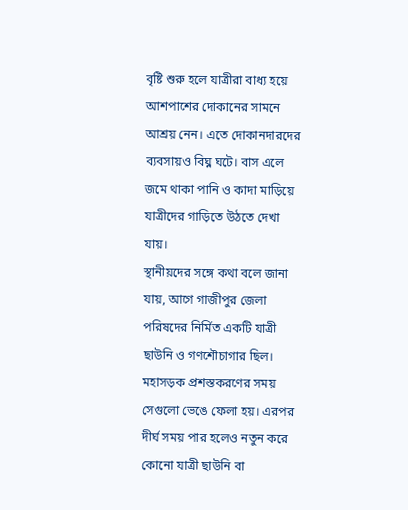বৃষ্টি শুরু হলে যাত্রীরা বাধ্য হয়ে আশপাশের দোকানের সামনে আশ্রয় নেন। এতে দোকানদারদের ব্যবসায়ও বিঘ্ন ঘটে। বাস এলে জমে থাকা পানি ও কাদা মাড়িয়ে যাত্রীদের গাড়িতে উঠতে দেখা যায়।
স্থানীয়দের সঙ্গে কথা বলে জানা যায়, আগে গাজীপুর জেলা পরিষদের নির্মিত একটি যাত্রী ছাউনি ও গণশৌচাগার ছিল। মহাসড়ক প্রশস্তকরণের সময় সেগুলো ভেঙে ফেলা হয়। এরপর দীর্ঘ সময় পার হলেও নতুন করে কোনো যাত্রী ছাউনি বা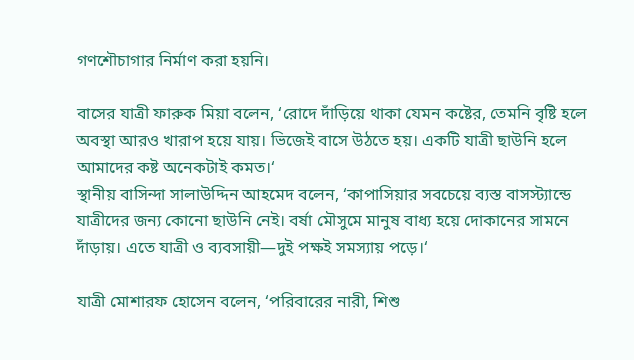গণশৌচাগার নির্মাণ করা হয়নি।

বাসের যাত্রী ফারুক মিয়া বলেন, ‘রোদে দাঁড়িয়ে থাকা যেমন কষ্টের, তেমনি বৃষ্টি হলে অবস্থা আরও খারাপ হয়ে যায়। ভিজেই বাসে উঠতে হয়। একটি যাত্রী ছাউনি হলে আমাদের কষ্ট অনেকটাই কমত।‘
স্থানীয় বাসিন্দা সালাউদ্দিন আহমেদ বলেন, ‘কাপাসিয়ার সবচেয়ে ব্যস্ত বাসস্ট্যান্ডে যাত্রীদের জন্য কোনো ছাউনি নেই। বর্ষা মৌসুমে মানুষ বাধ্য হয়ে দোকানের সামনে দাঁড়ায়। এতে যাত্রী ও ব্যবসায়ী—দুই পক্ষই সমস্যায় পড়ে।‘

যাত্রী মোশারফ হোসেন বলেন, ‘পরিবারের নারী, শিশু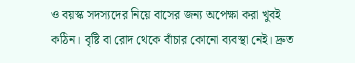ও বয়স্ক সদস্যদের নিয়ে বাসের জন্য অপেক্ষা করা খুবই কঠিন। বৃষ্টি বা রোদ থেকে বাঁচার কোনো ব্যবস্থা নেই। দ্রুত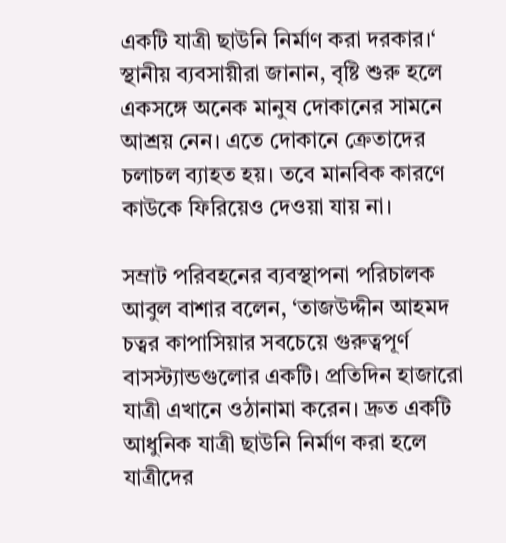একটি যাত্রী ছাউনি নির্মাণ করা দরকার।‘
স্থানীয় ব্যবসায়ীরা জানান, বৃষ্টি শুরু হলে একসঙ্গে অনেক মানুষ দোকানের সামনে আশ্রয় নেন। এতে দোকানে ক্রেতাদের চলাচল ব্যাহত হয়। তবে মানবিক কারণে কাউকে ফিরিয়েও দেওয়া যায় না।

সম্রাট পরিবহনের ব্যবস্থাপনা পরিচালক আবুল বাশার বলেন, ‘তাজউদ্দীন আহমদ চত্বর কাপাসিয়ার সবচেয়ে গুরুত্বপূর্ণ বাসস্ট্যান্ডগুলোর একটি। প্রতিদিন হাজারো যাত্রী এখানে ওঠানামা করেন। দ্রুত একটি আধুনিক যাত্রী ছাউনি নির্মাণ করা হলে যাত্রীদের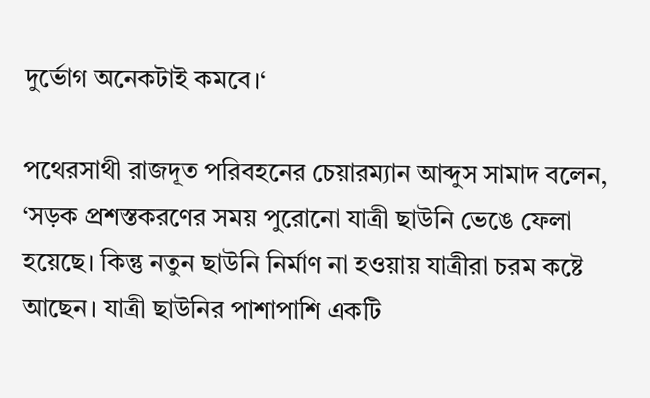দুর্ভোগ অনেকটাই কমবে।‘

পথেরসাথী রাজদূত পরিবহনের চেয়ারম্যান আব্দুস সামাদ বলেন, ‘সড়ক প্রশস্তকরণের সময় পুরোনো যাত্রী ছাউনি ভেঙে ফেলা হয়েছে। কিন্তু নতুন ছাউনি নির্মাণ না হওয়ায় যাত্রীরা চরম কষ্টে আছেন। যাত্রী ছাউনির পাশাপাশি একটি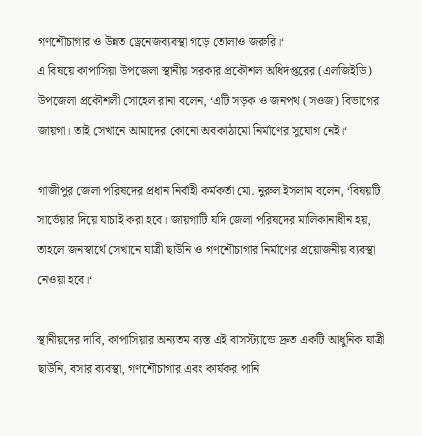গণশৌচাগার ও উন্নত ড্রেনেজব্যবস্থা গড়ে তোলাও জরুরি।‘
এ বিষয়ে কাপাসিয়া উপজেলা স্থানীয় সরকার প্রকৌশল অধিদপ্তরের (এলজিইডি) উপজেলা প্রকৌশলী সোহেল রানা বলেন, ‘এটি সড়ক ও জনপথ (সওজ) বিভাগের জায়গা। তাই সেখানে আমাদের কোনো অবকাঠামো নির্মাণের সুযোগ নেই।‘

গাজীপুর জেলা পরিষদের প্রধান নির্বাহী কর্মকর্তা মো. নুরুল ইসলাম বলেন, ‘বিষয়টি সার্ভেয়ার দিয়ে যাচাই করা হবে। জায়গাটি যদি জেলা পরিষদের মালিকানাধীন হয়, তাহলে জনস্বার্থে সেখানে যাত্রী ছাউনি ও গণশৌচাগার নির্মাণের প্রয়োজনীয় ব্যবস্থা নেওয়া হবে।‘

স্থানীয়দের দাবি, কাপাসিয়ার অন্যতম ব্যস্ত এই বাসস্ট্যান্ডে দ্রুত একটি আধুনিক যাত্রী ছাউনি, বসার ব্যবস্থা, গণশৌচাগার এবং কার্যকর পানি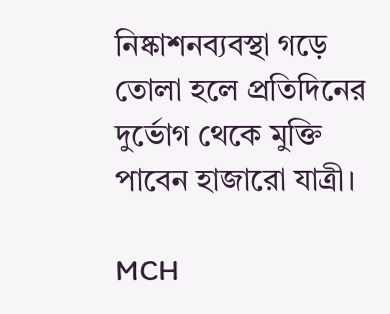নিষ্কাশনব্যবস্থা গড়ে তোলা হলে প্রতিদিনের দুর্ভোগ থেকে মুক্তি পাবেন হাজারো যাত্রী।

MCH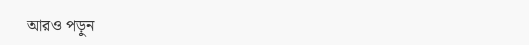আরও পড়ুন